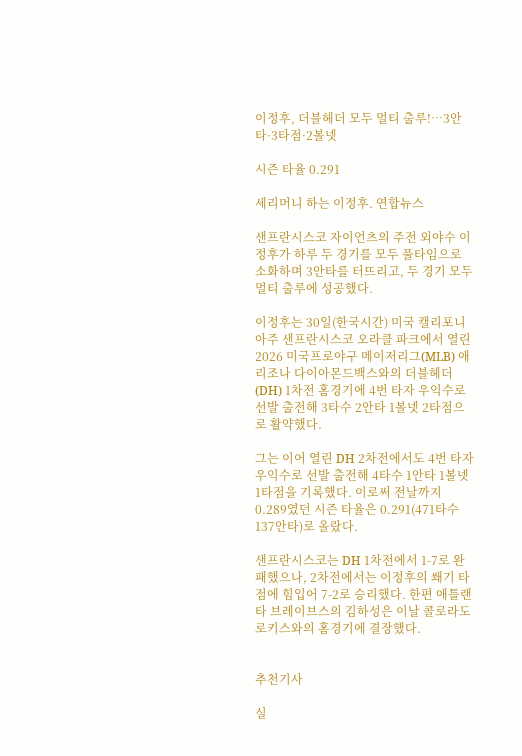이정후, 더블헤더 모두 멀티 출루!…3안타·3타점·2볼넷

시즌 타율 0.291

세리머니 하는 이정후. 연합뉴스

샌프란시스코 자이언츠의 주전 외야수 이정후가 하루 두 경기를 모두 풀타임으로 소화하며 3안타를 터뜨리고, 두 경기 모두 멀티 출루에 성공했다.

이정후는 30일(한국시간) 미국 캘리포니아주 샌프란시스코 오라클 파크에서 열린 2026 미국프로야구 메이저리그(MLB) 애리조나 다이아몬드백스와의 더블헤더(DH) 1차전 홈경기에 4번 타자 우익수로 선발 출전해 3타수 2안타 1볼넷 2타점으로 활약했다.

그는 이어 열린 DH 2차전에서도 4번 타자 우익수로 선발 출전해 4타수 1안타 1볼넷 1타점을 기록했다. 이로써 전날까지 0.289였던 시즌 타율은 0.291(471타수 137안타)로 올랐다.

샌프란시스코는 DH 1차전에서 1-7로 완패했으나, 2차전에서는 이정후의 쐐기 타점에 힘입어 7-2로 승리했다. 한편 애틀랜타 브레이브스의 김하성은 이날 콜로라도 로키스와의 홈경기에 결장했다.


추천기사

실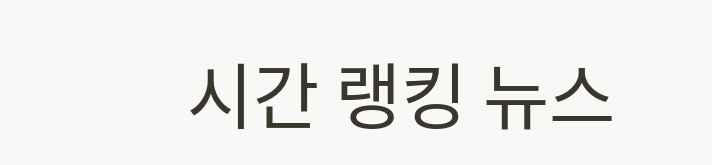시간 랭킹 뉴스